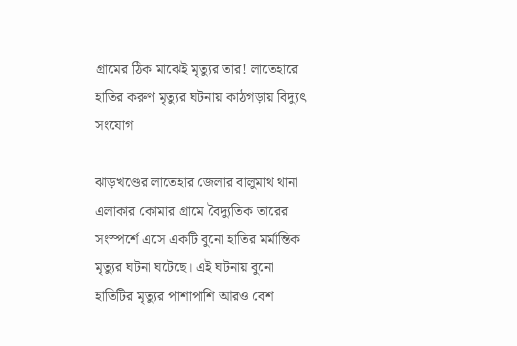গ্রামের ঠিক মাঝেই মৃত্যুর তার! লাতেহারে হাতির করুণ মৃত্যুর ঘটনায় কাঠগড়ায় বিদ্যুৎ সংযোগ

ঝাড়খণ্ডের লাতেহার জেলার বালুমাথ থানা এলাকার কোমার গ্রামে বৈদ্যুতিক তারের সংস্পর্শে এসে একটি বুনো হাতির মর্মান্তিক মৃত্যুর ঘটনা ঘটেছে। এই ঘটনায় বুনো হাতিটির মৃত্যুর পাশাপাশি আরও বেশ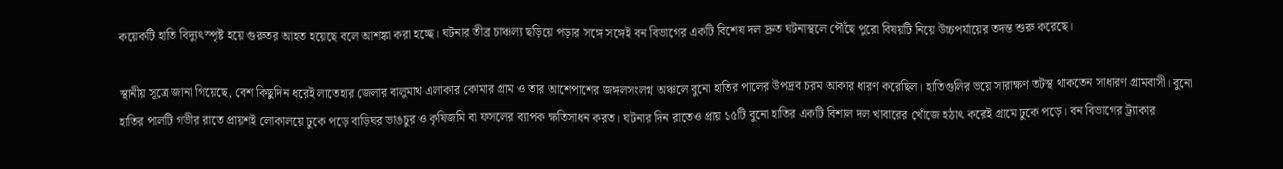কয়েকটি হাতি বিদ্যুৎস্পৃষ্ট হয়ে গুরুতর আহত হয়েছে বলে আশঙ্কা করা হচ্ছে। ঘটনার তীব্র চাঞ্চল্য ছড়িয়ে পড়ার সঙ্গে সঙ্গেই বন বিভাগের একটি বিশেষ দল দ্রুত ঘটনাস্থলে পৌঁছে পুরো বিষয়টি নিয়ে উচ্চপর্যায়ের তদন্ত শুরু করেছে।

স্থানীয় সূত্রে জানা গিয়েছে, বেশ কিছুদিন ধরেই লাতেহার জেলার বালুমাথ এলাকার কোমার গ্রাম ও তার আশেপাশের জঙ্গলসংলগ্ন অঞ্চলে বুনো হাতির পালের উপদ্রব চরম আকার ধারণ করেছিল। হাতিগুলির ভয়ে সারাক্ষণ তটস্থ থাকতেন সাধারণ গ্রামবাসী। বুনো হাতির পালটি গভীর রাতে প্রায়শই লোকালয়ে ঢুকে পড়ে বাড়িঘর ভাঙচুর ও কৃষিজমি বা ফসলের ব্যাপক ক্ষতিসাধন করত। ঘটনার দিন রাতেও প্রায় ১৫টি বুনো হাতির একটি বিশাল দল খাবারের খোঁজে হঠাৎ করেই গ্রামে ঢুকে পড়ে। বন বিভাগের ট্র্যাকার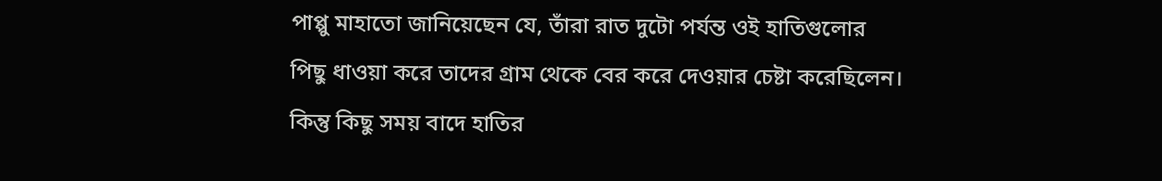পাপ্পু মাহাতো জানিয়েছেন যে, তাঁরা রাত দুটো পর্যন্ত ওই হাতিগুলোর পিছু ধাওয়া করে তাদের গ্রাম থেকে বের করে দেওয়ার চেষ্টা করেছিলেন। কিন্তু কিছু সময় বাদে হাতির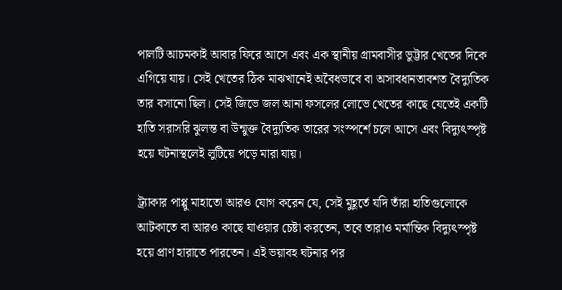পালটি আচমকাই আবার ফিরে আসে এবং এক স্থানীয় গ্রামবাসীর ভুট্টার খেতের দিকে এগিয়ে যায়। সেই খেতের ঠিক মাঝখানেই অবৈধভাবে বা অসাবধানতাবশত বৈদ্যুতিক তার বসানো ছিল। সেই জিভে জল আনা ফসলের লোভে খেতের কাছে যেতেই একটি হাতি সরাসরি ঝুলন্ত বা উন্মুক্ত বৈদ্যুতিক তারের সংস্পর্শে চলে আসে এবং বিদ্যুৎস্পৃষ্ট হয়ে ঘটনাস্থলেই লুটিয়ে পড়ে মারা যায়।

ট্র্যাকার পাপ্পু মাহাতো আরও যোগ করেন যে, সেই মুহূর্তে যদি তাঁরা হাতিগুলোকে আটকাতে বা আরও কাছে যাওয়ার চেষ্টা করতেন, তবে তারাও মর্মান্তিক বিদ্যুৎস্পৃষ্ট হয়ে প্রাণ হারাতে পারতেন। এই ভয়াবহ ঘটনার পর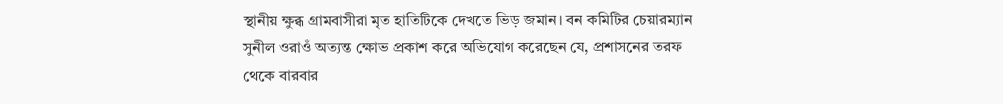স্থানীয় ক্ষুব্ধ গ্রামবাসীরা মৃত হাতিটিকে দেখতে ভিড় জমান। বন কমিটির চেয়ারম্যান সুনীল ওরাওঁ অত্যন্ত ক্ষোভ প্রকাশ করে অভিযোগ করেছেন যে, প্রশাসনের তরফ থেকে বারবার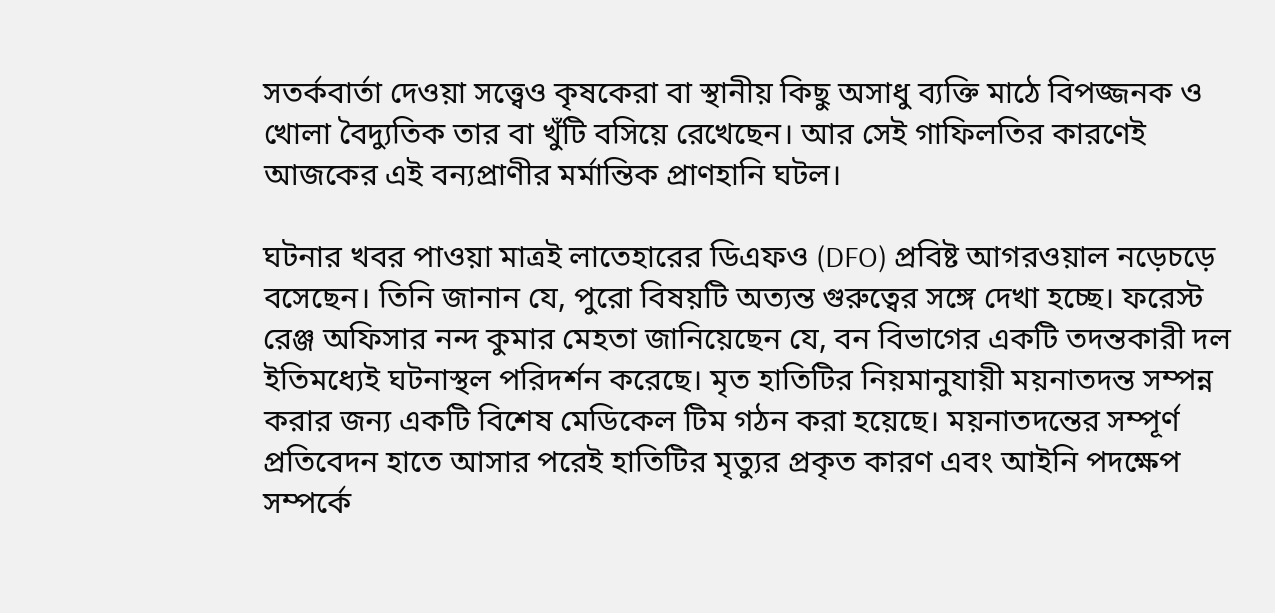সতর্কবার্তা দেওয়া সত্ত্বেও কৃষকেরা বা স্থানীয় কিছু অসাধু ব্যক্তি মাঠে বিপজ্জনক ও খোলা বৈদ্যুতিক তার বা খুঁটি বসিয়ে রেখেছেন। আর সেই গাফিলতির কারণেই আজকের এই বন্যপ্রাণীর মর্মান্তিক প্রাণহানি ঘটল।

ঘটনার খবর পাওয়া মাত্রই লাতেহারের ডিএফও (DFO) প্রবিষ্ট আগরওয়াল নড়েচড়ে বসেছেন। তিনি জানান যে, পুরো বিষয়টি অত্যন্ত গুরুত্বের সঙ্গে দেখা হচ্ছে। ফরেস্ট রেঞ্জ অফিসার নন্দ কুমার মেহতা জানিয়েছেন যে, বন বিভাগের একটি তদন্তকারী দল ইতিমধ্যেই ঘটনাস্থল পরিদর্শন করেছে। মৃত হাতিটির নিয়মানুযায়ী ময়নাতদন্ত সম্পন্ন করার জন্য একটি বিশেষ মেডিকেল টিম গঠন করা হয়েছে। ময়নাতদন্তের সম্পূর্ণ প্রতিবেদন হাতে আসার পরেই হাতিটির মৃত্যুর প্রকৃত কারণ এবং আইনি পদক্ষেপ সম্পর্কে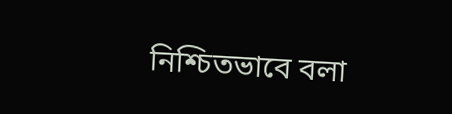নিশ্চিতভাবে বলা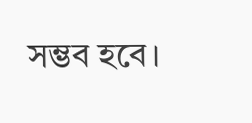সম্ভব হবে।